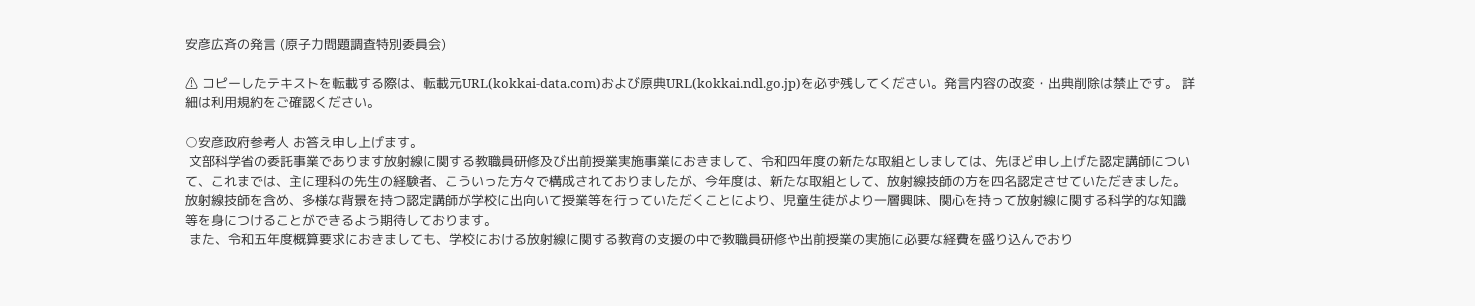安彦広斉の発言 (原子力問題調査特別委員会)

⚠ コピーしたテキストを転載する際は、転載元URL(kokkai-data.com)および原典URL(kokkai.ndl.go.jp)を必ず残してください。発言内容の改変・出典削除は禁止です。 詳細は利用規約をご確認ください。

○安彦政府参考人 お答え申し上げます。
 文部科学省の委託事業であります放射線に関する教職員研修及び出前授業実施事業におきまして、令和四年度の新たな取組としましては、先ほど申し上げた認定講師について、これまでは、主に理科の先生の経験者、こういった方々で構成されておりましたが、今年度は、新たな取組として、放射線技師の方を四名認定させていただきました。放射線技師を含め、多様な背景を持つ認定講師が学校に出向いて授業等を行っていただくことにより、児童生徒がより一層興味、関心を持って放射線に関する科学的な知識等を身につけることができるよう期待しております。
 また、令和五年度概算要求におきましても、学校における放射線に関する教育の支援の中で教職員研修や出前授業の実施に必要な経費を盛り込んでおり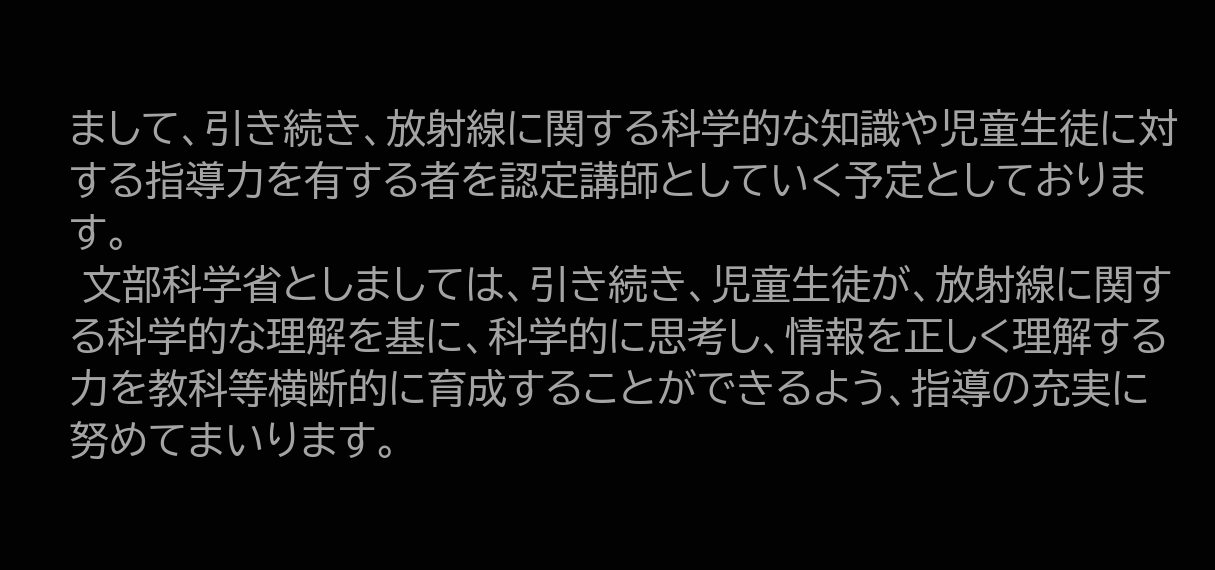まして、引き続き、放射線に関する科学的な知識や児童生徒に対する指導力を有する者を認定講師としていく予定としております。
 文部科学省としましては、引き続き、児童生徒が、放射線に関する科学的な理解を基に、科学的に思考し、情報を正しく理解する力を教科等横断的に育成することができるよう、指導の充実に努めてまいります。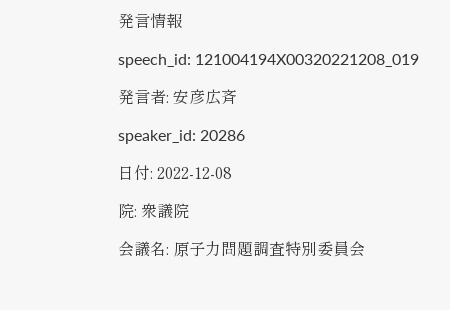発言情報

speech_id: 121004194X00320221208_019

発言者: 安彦広斉

speaker_id: 20286

日付: 2022-12-08

院: 衆議院

会議名: 原子力問題調査特別委員会